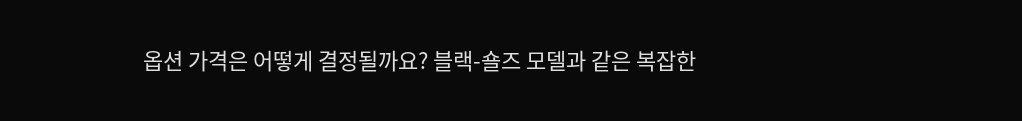옵션 가격은 어떻게 결정될까요? 블랙-숄즈 모델과 같은 복잡한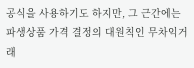공식을 사용하기도 하지만, 그 근간에는 파생상품 가격 결정의 대원칙인 무차익거래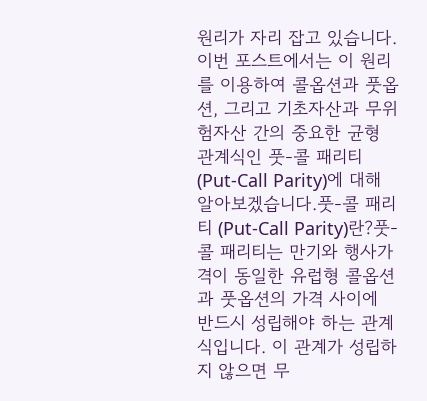원리가 자리 잡고 있습니다. 이번 포스트에서는 이 원리를 이용하여 콜옵션과 풋옵션, 그리고 기초자산과 무위험자산 간의 중요한 균형 관계식인 풋-콜 패리티(Put-Call Parity)에 대해 알아보겠습니다.풋-콜 패리티 (Put-Call Parity)란?풋-콜 패리티는 만기와 행사가격이 동일한 유럽형 콜옵션과 풋옵션의 가격 사이에 반드시 성립해야 하는 관계식입니다. 이 관계가 성립하지 않으면 무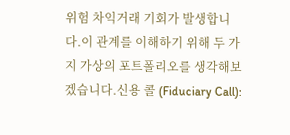위험 차익거래 기회가 발생합니다.이 관계를 이해하기 위해 두 가지 가상의 포트폴리오를 생각해보겠습니다.신용 콜 (Fiduciary Call):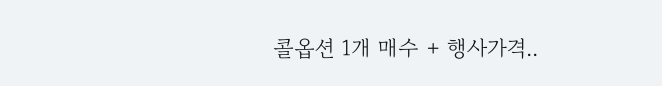콜옵션 1개 매수 + 행사가격..